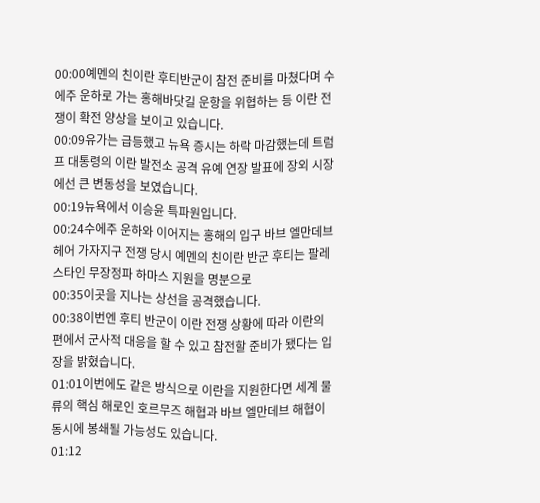00:00예멘의 친이란 후티반군이 참전 준비를 마쳤다며 수에주 운하로 가는 홍해바닷길 운항을 위협하는 등 이란 전쟁이 확전 양상을 보이고 있습니다.
00:09유가는 급등했고 뉴욕 증시는 하락 마감했는데 트럼프 대통령의 이란 발전소 공격 유예 연장 발표에 장외 시장에선 큰 변동성을 보였습니다.
00:19뉴욕에서 이승윤 특파원입니다.
00:24수에주 운하와 이어지는 홍해의 입구 바브 엘만데브 헤어 가자지구 전쟁 당시 예멘의 친이란 반군 후티는 팔레스타인 무장정파 하마스 지원을 명분으로
00:35이곳을 지나는 상선을 공격했습니다.
00:38이번엔 후티 반군이 이란 전쟁 상황에 따라 이란의 편에서 군사적 대응을 할 수 있고 참전할 준비가 됐다는 입장을 밝혔습니다.
01:01이번에도 같은 방식으로 이란을 지원한다면 세계 물류의 핵심 해로인 호르무즈 해협과 바브 엘만데브 해협이 동시에 봉쇄될 가능성도 있습니다.
01:12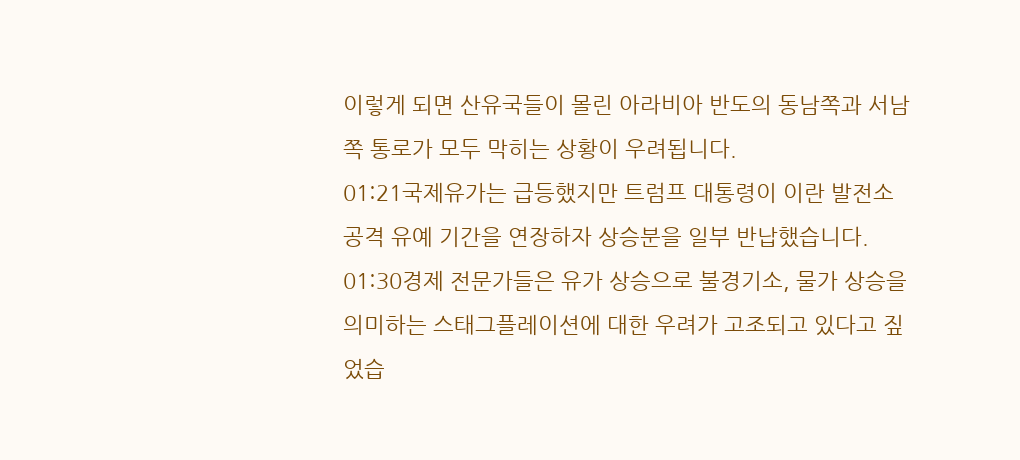이렇게 되면 산유국들이 몰린 아라비아 반도의 동남쪽과 서남쪽 통로가 모두 막히는 상황이 우려됩니다.
01:21국제유가는 급등했지만 트럼프 대통령이 이란 발전소 공격 유예 기간을 연장하자 상승분을 일부 반납했습니다.
01:30경제 전문가들은 유가 상승으로 불경기소, 물가 상승을 의미하는 스태그플레이션에 대한 우려가 고조되고 있다고 짚었습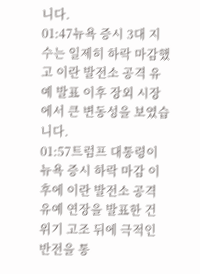니다.
01:47뉴욕 증시 3대 지수는 일제히 하락 마감했고 이란 발전소 공격 유예 발표 이후 장외 시장에서 큰 변동성을 보였습니다.
01:57트럼프 대통령이 뉴욕 증시 하락 마감 이후에 이란 발전소 공격 유예 연장을 발표한 건 위기 고조 뒤에 극적인 반전을 통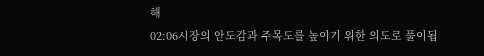해
02:06시장의 안도감과 주목도를 높이기 위한 의도로 풀이됩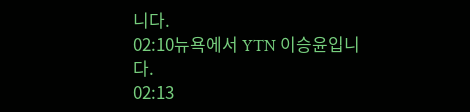니다.
02:10뉴욕에서 YTN 이승윤입니다.
02:13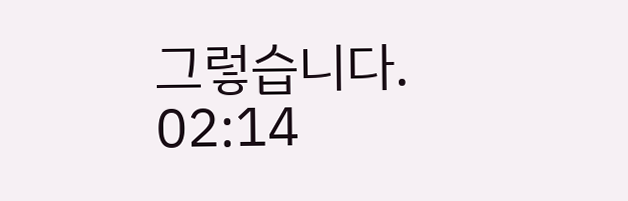그렇습니다.
02:14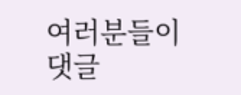여러분들이
댓글